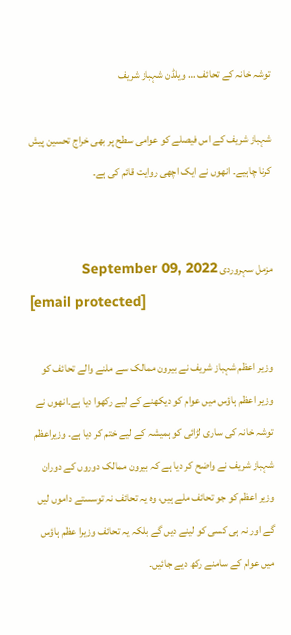توشہ خانہ کے تحائف … ویلڈن شہباز شریف

شہباز شریف کے اس فیصلے کو عوامی سطح پر بھی خراج تحسین پیش کرنا چاہیے۔ انھوں نے ایک اچھی روایت قائم کی ہے۔


مزمل سہروردی September 09, 2022
[email protected]

وزیر اعظم شہباز شریف نے بیرون ممالک سے ملنے والے تحائف کو وزیر اعظم ہاؤس میں عوام کو دیکھنے کے لیے رکھوا دیا ہے۔انھوں نے توشہ خانہ کی ساری لڑائی کو ہمیشہ کے لیے ختم کر دیا ہے۔ وزیراعظم شہباز شریف نے واضح کر دیا ہے کہ بیرون ممالک دوروں کے دوران وزیر اعظم کو جو تحائف ملے ہیں، وہ یہ تحائف نہ توسستے داموں لیں گے اور نہ ہی کسی کو لینے دیں گے بلکہ یہ تحائف وزیرا عظم ہاؤس میں عوام کے سامنے رکھ دیے جائیں۔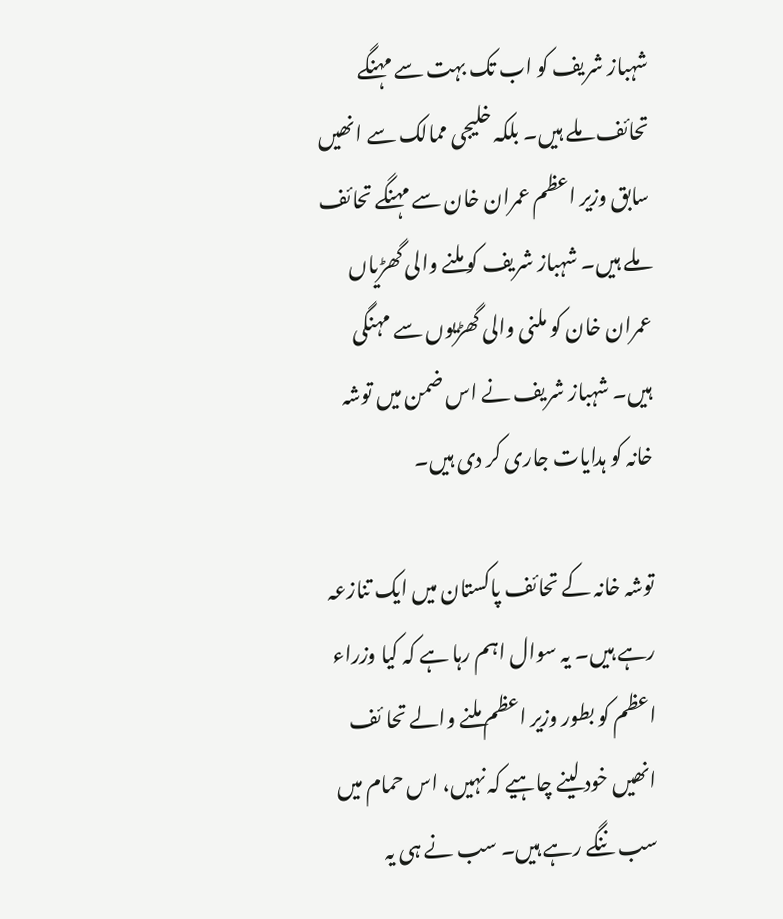شہباز شریف کو اب تک بہت سے مہنگے تحائف ملے ہیں۔ بلکہ خلیجی ممالک سے انھیں سابق وزیر اعظم عمران خان سے مہنگے تحائف ملے ہیں۔ شہباز شریف کو ملنے والی گھڑیاں عمران خان کو ملنی والی گھڑیوں سے مہنگی ہیں۔ شہباز شریف نے اس ضمن میں توشہ خانہ کو ہدایات جاری کر دی ہیں۔

توشہ خانہ کے تحائف پاکستان میں ایک تنازعہ رہے ہیں۔ یہ سوال اہم رہا ہے کہ کیا وزراء اعظم کو بطور وزیر اعظم ملنے والے تحا ئف انھیں خود لینے چاہیے کہ نہیں، اس حمام میں سب ننگے رہے ہیں۔ سب نے ہی یہ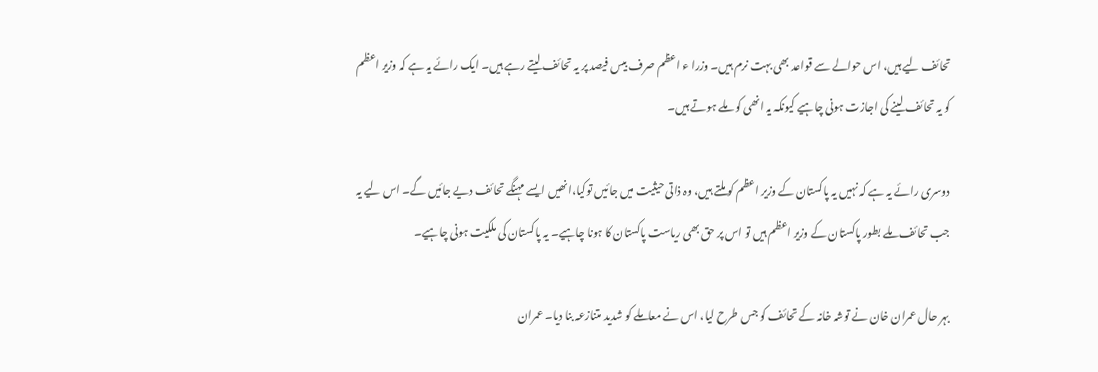تحائف لیے ہیں، اس حوالے سے قواعد بھی بہت نرم ہیں۔ وزرا ء اعظم صرف بیس فیصد پر یہ تحائف لیتے رہے ہیں۔ ایک رائے یہ ہے کہ وزیر اعظم کو یہ تحائف لینے کی اجازت ہونی چاہیے کیونکہ یہ انھی کو ملے ہوتے ہیں۔

دوسری رائے یہ ہے کہ نہیں یہ پاکستان کے وزیر اعظم کو ملتے ہیں، وہ ذاتی حیثیت میں جائیں توکیا،انھیں ایسے مہنگے تحائف دیے جائیں گے۔ اس لیے یہ جب تحائف ملے بطور پاکستان کے وزیر اعظم ہیں تو اس پر حق بھی ریاست پاکستان کا ہونا چاہیے۔ یہ پاکستان کی ملکیت ہونی چاہیے۔

بہر حال عمران خان نے توشہ خانہ کے تحائف کو جس طرح لیا، اس نے معاملے کو شدید متنازعہ بنا دیا۔ عمران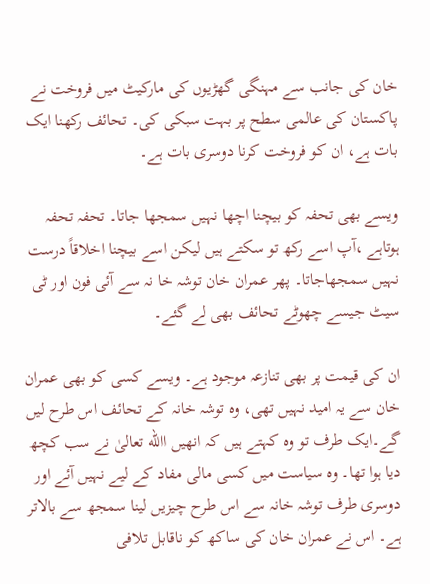خان کی جانب سے مہنگی گھڑیوں کی مارکیٹ میں فروخت نے پاکستان کی عالمی سطح پر بہت سبکی کی۔ تحائف رکھنا ایک بات ہے، ان کو فروخت کرنا دوسری بات ہے۔

ویسے بھی تحفہ کو بیچنا اچھا نہیں سمجھا جاتا۔ تحفہ تحفہ ہوتاہے ،آپ اسے رکھ تو سکتے ہیں لیکن اسے بیچنا اخلاقاً درست نہیں سمجھاجاتا۔ پھر عمران خان توشہ خا نہ سے آئی فون اور ٹی سیٹ جیسے چھوٹے تحائف بھی لے گئے۔

ان کی قیمت پر بھی تنازعہ موجود ہے۔ ویسے کسی کو بھی عمران خان سے یہ امید نہیں تھی، وہ توشہ خانہ کے تحائف اس طرح لیں گے۔ایک طرف تو وہ کہتے ہیں کہ انھیں االله تعالیٰ نے سب کچھ دیا ہوا تھا۔ وہ سیاست میں کسی مالی مفاد کے لیے نہیں آئے اور دوسری طرف توشہ خانہ سے اس طرح چیزیں لینا سمجھ سے بالاتر ہے۔ اس نے عمران خان کی ساکھ کو ناقابل تلافی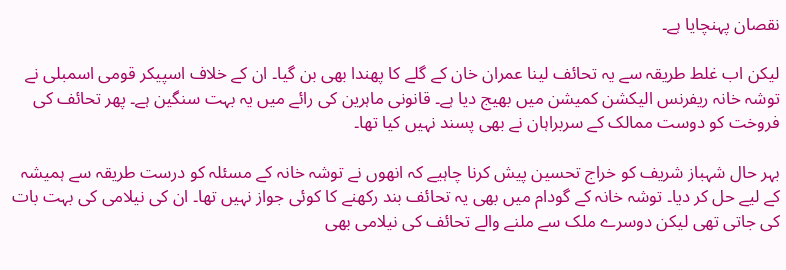نقصان پہنچایا ہے۔

لیکن اب غلط طریقہ سے یہ تحائف لینا عمران خان کے گلے کا پھندا بھی بن گیا۔ ان کے خلاف اسپیکر قومی اسمبلی نے توشہ خانہ ریفرنس الیکشن کمیشن میں بھیج دیا ہے۔ قانونی ماہرین کی رائے میں یہ بہت سنگین ہے۔ پھر تحائف کی فروخت کو دوست ممالک کے سربراہان نے بھی پسند نہیں کیا تھا۔

بہر حال شہباز شریف کو خراج تحسین پیش کرنا چاہیے کہ انھوں نے توشہ خانہ کے مسئلہ کو درست طریقہ سے ہمیشہ کے لیے حل کر دیا۔ توشہ خانہ کے گودام میں بھی یہ تحائف بند رکھنے کا کوئی جواز نہیں تھا۔ ان کی نیلامی کی بہت بات کی جاتی تھی لیکن دوسرے ملک سے ملنے والے تحائف کی نیلامی بھی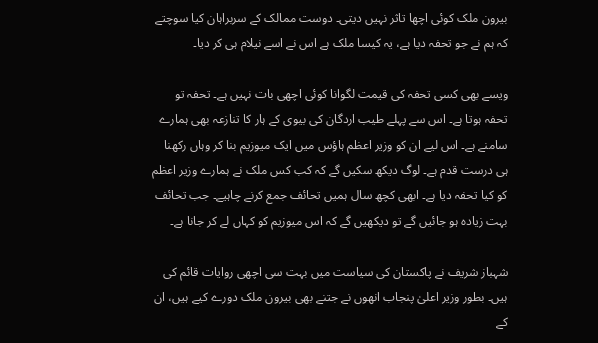بیرون ملک کوئی اچھا تاثر نہیں دیتی۔ دوست ممالک کے سربراہان کیا سوچتے کہ ہم نے جو تحفہ دیا ہے، یہ کیسا ملک ہے اس نے اسے نیلام ہی کر دیا۔

ویسے بھی کسی تحفہ کی قیمت لگوانا کوئی اچھی بات نہیں ہے۔ تحفہ تو تحفہ ہوتا ہے۔ اس سے پہلے طیب اردگان کی بیوی کے ہار کا تنازعہ بھی ہمارے سامنے ہے۔ اس لیے ان کو وزیر اعظم ہاؤس میں ایک میوزیم بنا کر وہاں رکھنا ہی درست قدم ہے۔ لوگ دیکھ سکیں گے کہ کب کس ملک نے ہمارے وزیر اعظم کو کیا تحفہ دیا ہے۔ ابھی کچھ سال ہمیں تحائف جمع کرنے چاہیے۔ جب تحائف بہت زیادہ ہو جائیں گے تو دیکھیں گے کہ اس میوزیم کو کہاں لے کر جانا ہے۔

شہباز شریف نے پاکستان کی سیاست میں بہت سی اچھی روایات قائم کی ہیں۔ بطور وزیر اعلیٰ پنجاب انھوں نے جتنے بھی بیرون ملک دورے کیے ہیں، ان کے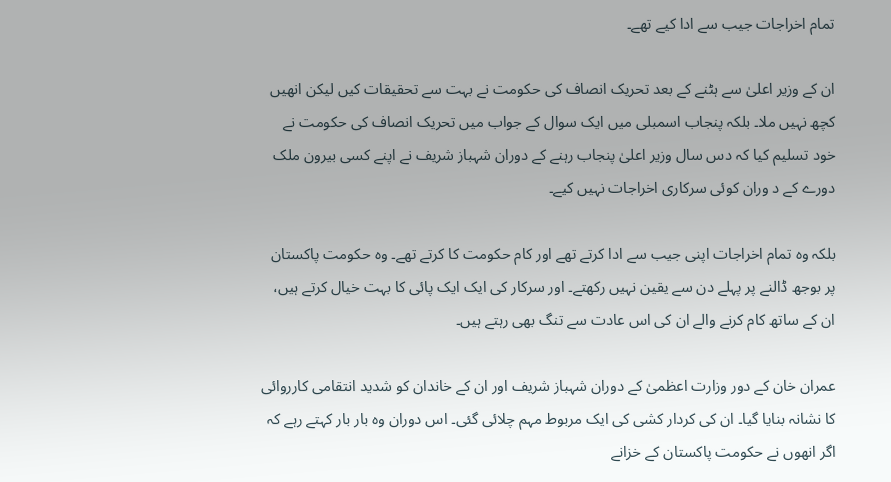تمام اخراجات جیب سے ادا کیے تھے۔

ان کے وزیر اعلیٰ سے ہٹنے کے بعد تحریک انصاف کی حکومت نے بہت سے تحقیقات کیں لیکن انھیں کچھ نہیں ملا۔ بلکہ پنجاب اسمبلی میں ایک سوال کے جواب میں تحریک انصاف کی حکومت نے خود تسلیم کیا کہ دس سال وزیر اعلیٰ پنجاب رہنے کے دوران شہباز شریف نے اپنے کسی بیرون ملک دورے کے د وران کوئی سرکاری اخراجات نہیں کیے۔

بلکہ وہ تمام اخراجات اپنی جیب سے ادا کرتے تھے اور کام حکومت کا کرتے تھے۔ وہ حکومت پاکستان پر بوجھ ڈالنے پر پہلے دن سے یقین نہیں رکھتے۔ اور سرکار کی ایک ایک پائی کا بہت خیال کرتے ہیں، ان کے ساتھ کام کرنے والے ان کی اس عادت سے تنگ بھی رہتے ہیں۔

عمران خان کے دور وزارت اعظمیٰ کے دوران شہباز شریف اور ان کے خاندان کو شدید انتقامی کارروائی کا نشانہ بنایا گیا۔ ان کی کردار کشی کی ایک مربوط مہم چلائی گئی۔ اس دوران وہ بار بار کہتے رہے کہ اگر انھوں نے حکومت پاکستان کے خزانے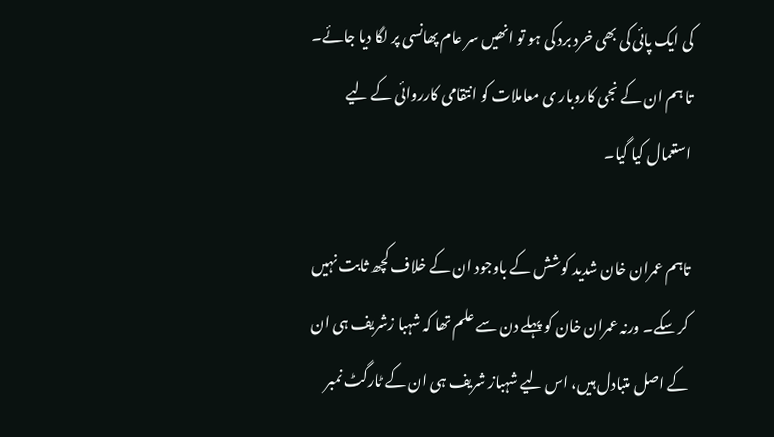کی ایک پائی کی بھی خرد برد کی ہو تو انھیں سر عام پھانسی پر لگا دیا جائے۔ تا ہم ان کے نجی کاروبار ی معاملات کو انتقامی کارروائی کے لیے استعمال کیا گیا۔

تاہم عمران خان شدید کوشش کے باوجود ان کے خلاف کچھ ثابت نہیں کر سکے۔ ورنہ عمران خان کو پہلے دن سے علم تھا کہ شہبا زشریف ہی ان کے اصل متبادل ہیں، اس لیے شہباز شریف ہی ان کے ٹارگٹ نمبر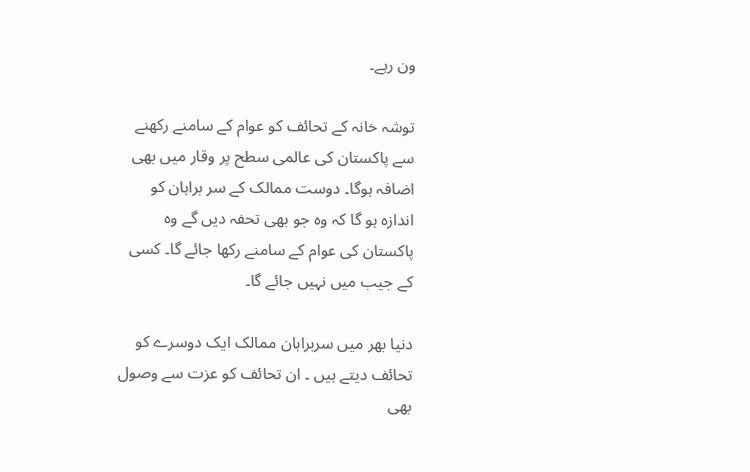ون رہے۔

توشہ خانہ کے تحائف کو عوام کے سامنے رکھنے سے پاکستان کی عالمی سطح پر وقار میں بھی اضافہ ہوگا۔ دوست ممالک کے سر براہان کو اندازہ ہو گا کہ وہ جو بھی تحفہ دیں گے وہ پاکستان کی عوام کے سامنے رکھا جائے گا۔ کسی کے جیب میں نہیں جائے گا۔

دنیا بھر میں سربراہان ممالک ایک دوسرے کو تحائف دیتے ہیں ۔ ان تحائف کو عزت سے وصول بھی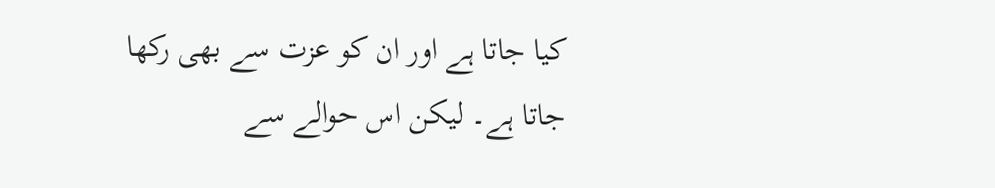کیا جاتا ہے اور ان کو عزت سے بھی رکھا جاتا ہے۔ لیکن اس حوالے سے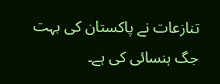تنازعات نے پاکستان کی بہت جگ ہنسائی کی ہے۔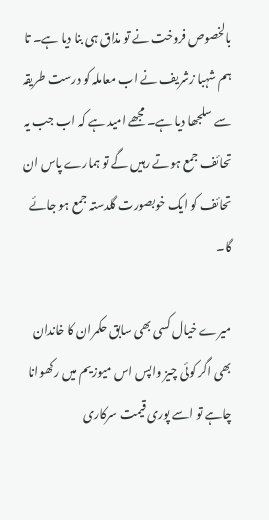بالخصوص فروخت نے تو مذاق ہی بنا دیا ہے۔ تا ہم شہبا زشریف نے اب معاملہ کو درست طریقہ سے سلجھا دیا ہے۔ مجھے امید ہے کہ اب جب یہ تحائف جمع ہوتے رہیں گے تو ہمارے پاس ان تحائف کو ایک خوبصورت گلدستہ جمع ہو جائے گا۔

میرے خیال کسی بھی سابق حکمران کا خاندان بھی اگر کوئی چیز واپس اس میوزیم میں رکھوانا چاہے تو اسے پوری قیمت سرکاری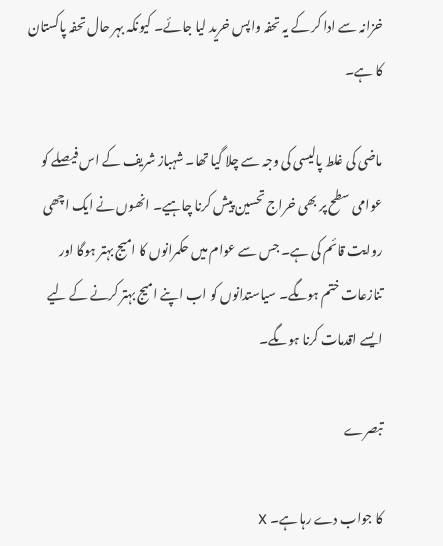خزانہ سے ادا کر کے یہ تحفہ واپس خرید لیا جائے۔ کیونکہ بہر حال تحفہ پاکستان کا ہے۔

ماضی کی غلط پالیسی کی وجہ سے چلا گیا تھا۔ شہباز شریف کے اس فیصلے کو عوامی سطح پر بھی خراج تحسین پیش کرنا چاہیے۔ انھوں نے ایک اچھی روایت قائم کی ہے۔ جس سے عوام میں حکمرانوں کا امیج بہتر ہوگا اور تنازعات ختم ہوںگے۔ سیاستدانوں کو اب اپنے امیج بہتر کرنے کے لیے ایسے اقدمات کرنا ہوںگے۔

تبصرے

کا جواب دے رہا ہے۔ X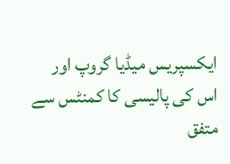ایکسپریس میڈیا گروپ اور اس کی پالیسی کا کمنٹس سے متفق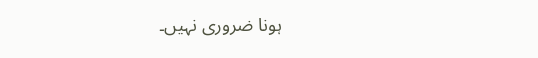ہونا ضروری نہیں۔